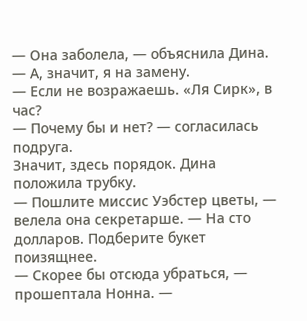— Она заболела, — объяснила Дина.
— А, значит, я на замену.
— Если не возражаешь. «Ля Сирк», в час?
— Почему бы и нет? — согласилась подруга.
Значит, здесь порядок. Дина положила трубку.
— Пошлите миссис Уэбстер цветы, — велела она секретарше. — На сто долларов. Подберите букет поизящнее.
— Скорее бы отсюда убраться, — прошептала Нонна. —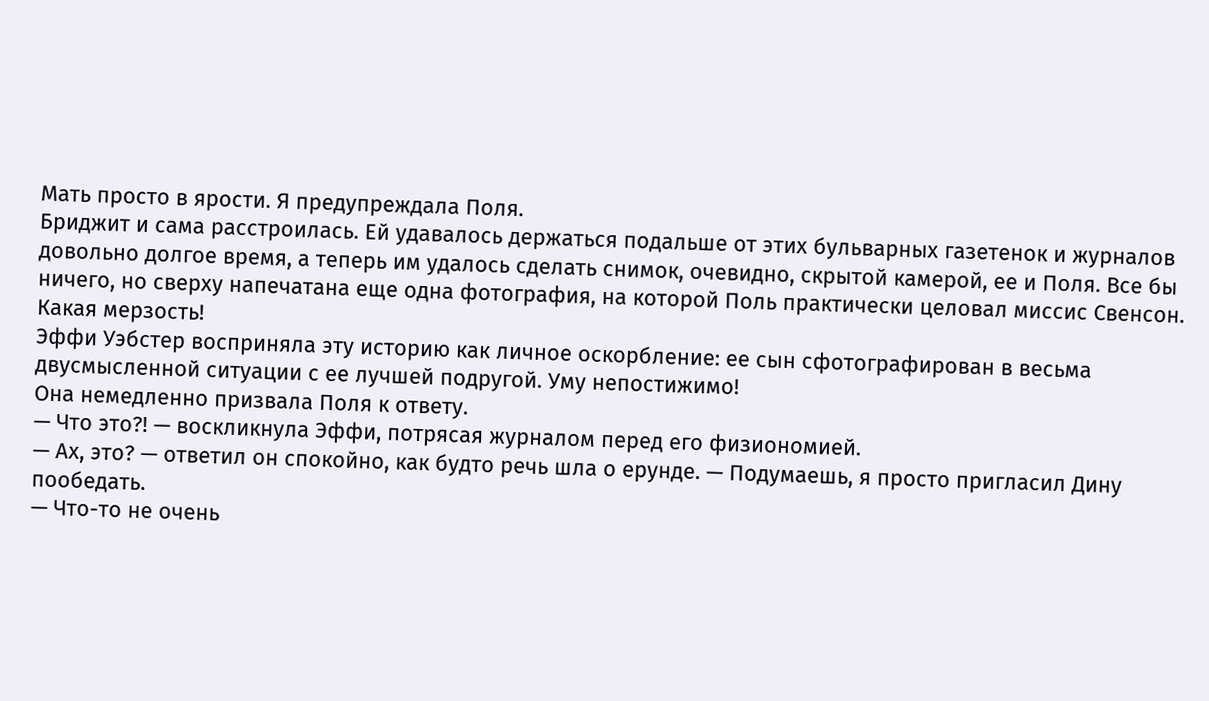Мать просто в ярости. Я предупреждала Поля.
Бриджит и сама расстроилась. Ей удавалось держаться подальше от этих бульварных газетенок и журналов довольно долгое время, а теперь им удалось сделать снимок, очевидно, скрытой камерой, ее и Поля. Все бы ничего, но сверху напечатана еще одна фотография, на которой Поль практически целовал миссис Свенсон. Какая мерзость!
Эффи Уэбстер восприняла эту историю как личное оскорбление: ее сын сфотографирован в весьма двусмысленной ситуации с ее лучшей подругой. Уму непостижимо!
Она немедленно призвала Поля к ответу.
— Что это?! — воскликнула Эффи, потрясая журналом перед его физиономией.
— Ах, это? — ответил он спокойно, как будто речь шла о ерунде. — Подумаешь, я просто пригласил Дину пообедать.
— Что-то не очень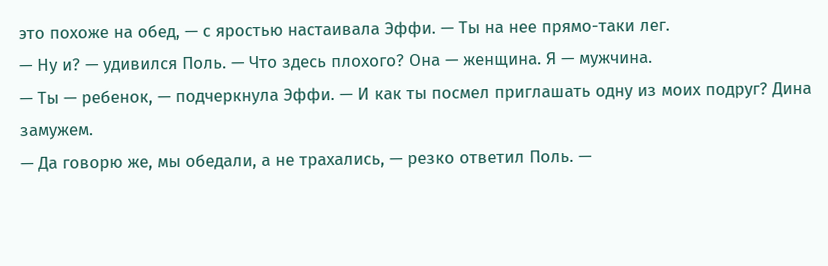это похоже на обед, — с яростью настаивала Эффи. — Ты на нее прямо-таки лег.
— Ну и? — удивился Поль. — Что здесь плохого? Она — женщина. Я — мужчина.
— Ты — ребенок, — подчеркнула Эффи. — И как ты посмел приглашать одну из моих подруг? Дина замужем.
— Да говорю же, мы обедали, а не трахались, — резко ответил Поль. —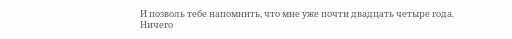И позволь тебе напомнить, что мне уже почти двадцать четыре года. Ничего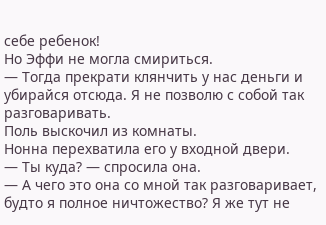себе ребенок!
Но Эффи не могла смириться.
— Тогда прекрати клянчить у нас деньги и убирайся отсюда. Я не позволю с собой так разговаривать.
Поль выскочил из комнаты.
Нонна перехватила его у входной двери.
— Ты куда? — спросила она.
— А чего это она со мной так разговаривает, будто я полное ничтожество? Я же тут не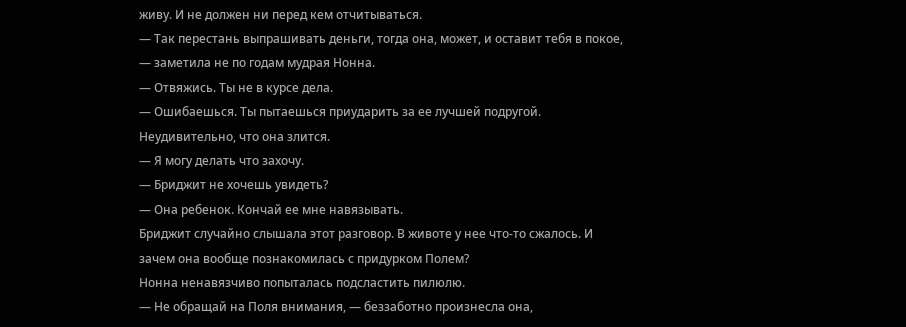живу. И не должен ни перед кем отчитываться.
— Так перестань выпрашивать деньги, тогда она, может, и оставит тебя в покое, — заметила не по годам мудрая Нонна.
— Отвяжись. Ты не в курсе дела.
— Ошибаешься. Ты пытаешься приударить за ее лучшей подругой. Неудивительно, что она злится.
— Я могу делать что захочу.
— Бриджит не хочешь увидеть?
— Она ребенок. Кончай ее мне навязывать.
Бриджит случайно слышала этот разговор. В животе у нее что-то сжалось. И зачем она вообще познакомилась с придурком Полем?
Нонна ненавязчиво попыталась подсластить пилюлю.
— Не обращай на Поля внимания, — беззаботно произнесла она,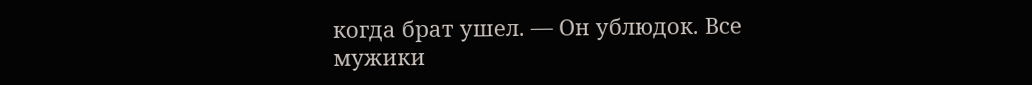когда брат ушел. — Он ублюдок. Все мужики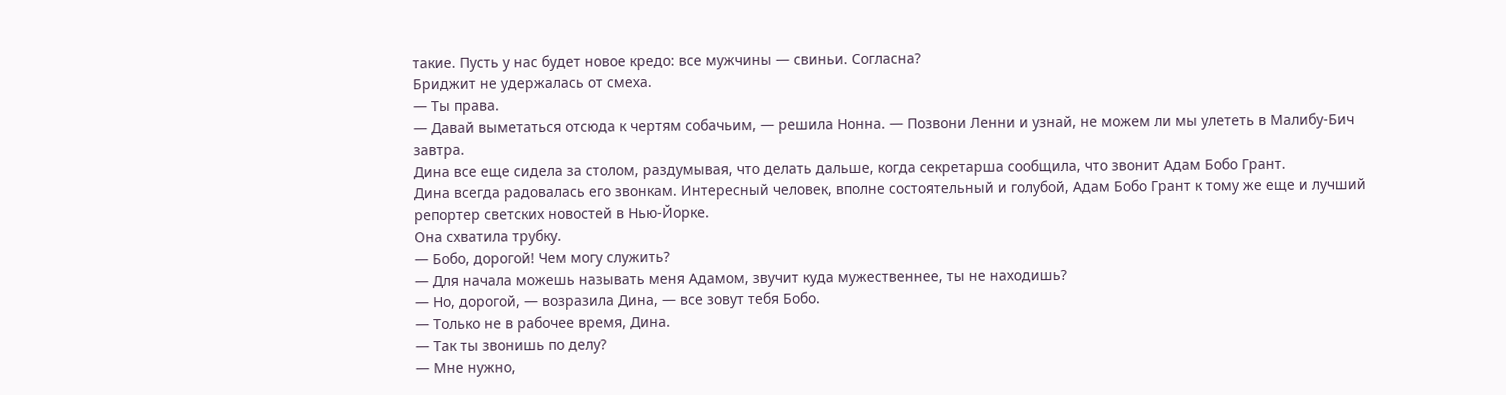такие. Пусть у нас будет новое кредо: все мужчины — свиньи. Согласна?
Бриджит не удержалась от смеха.
— Ты права.
— Давай выметаться отсюда к чертям собачьим, — решила Нонна. — Позвони Ленни и узнай, не можем ли мы улететь в Малибу-Бич завтра.
Дина все еще сидела за столом, раздумывая, что делать дальше, когда секретарша сообщила, что звонит Адам Бобо Грант.
Дина всегда радовалась его звонкам. Интересный человек, вполне состоятельный и голубой, Адам Бобо Грант к тому же еще и лучший репортер светских новостей в Нью-Йорке.
Она схватила трубку.
— Бобо, дорогой! Чем могу служить?
— Для начала можешь называть меня Адамом, звучит куда мужественнее, ты не находишь?
— Но, дорогой, — возразила Дина, — все зовут тебя Бобо.
— Только не в рабочее время, Дина.
— Так ты звонишь по делу?
— Мне нужно,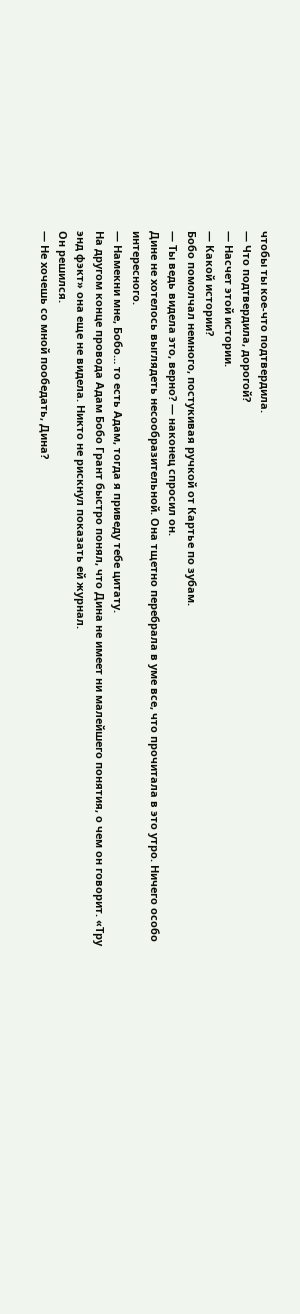чтобы ты кое-что подтвердила.
— Что подтвердила, дорогой?
— Насчет этой истории.
— Какой истории?
Бобо помолчал немного, постукивая ручкой от Картье по зубам.
— Ты ведь видела это, верно? — наконец спросил он.
Дине не хотелось выглядеть несообразительной. Она тщетно перебрала в уме все, что прочитала в это утро. Ничего особо интересного.
— Намекни мне, Бобо… то есть Адам, тогда я приведу тебе цитату.
На другом конце провода Адам Бобо Грант быстро понял, что Дина не имеет ни малейшего понятия, о чем он говорит. «Тру энд фэкт» она еще не видела. Никто не рискнул показать ей журнал.
Он решился.
— Не хочешь со мной пообедать, Дина?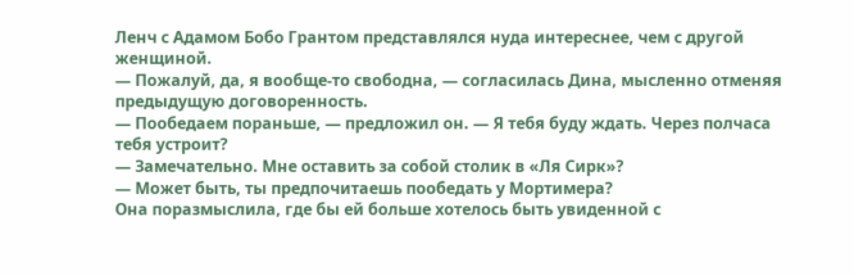Ленч с Адамом Бобо Грантом представлялся нуда интереснее, чем с другой женщиной.
— Пожалуй, да, я вообще-то свободна, — согласилась Дина, мысленно отменяя предыдущую договоренность.
— Пообедаем пораньше, — предложил он. — Я тебя буду ждать. Через полчаса тебя устроит?
— Замечательно. Мне оставить за собой столик в «Ля Сирк»?
— Может быть, ты предпочитаешь пообедать у Мортимера?
Она поразмыслила, где бы ей больше хотелось быть увиденной с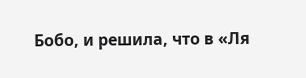Бобо, и решила, что в «Ля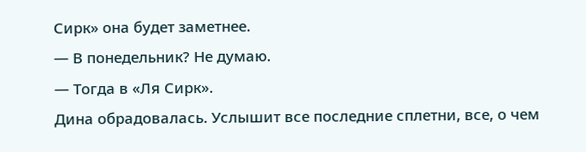Сирк» она будет заметнее.
— В понедельник? Не думаю.
— Тогда в «Ля Сирк».
Дина обрадовалась. Услышит все последние сплетни, все, о чем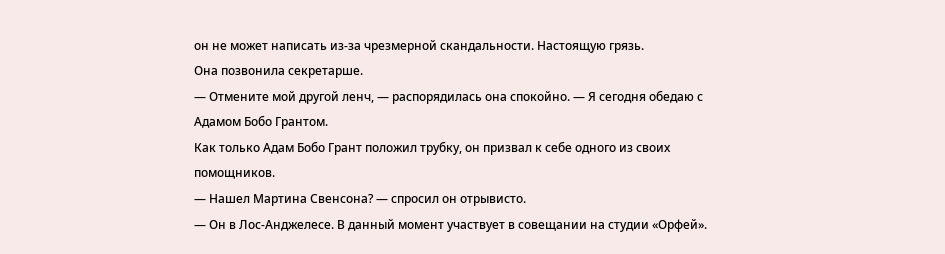он не может написать из-за чрезмерной скандальности. Настоящую грязь.
Она позвонила секретарше.
— Отмените мой другой ленч, — распорядилась она спокойно. — Я сегодня обедаю с Адамом Бобо Грантом.
Как только Адам Бобо Грант положил трубку, он призвал к себе одного из своих помощников.
— Нашел Мартина Свенсона? — спросил он отрывисто.
— Он в Лос-Анджелесе. В данный момент участвует в совещании на студии «Орфей».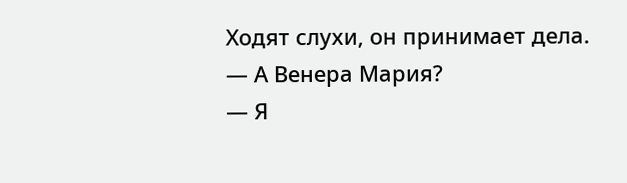Ходят слухи, он принимает дела.
— А Венера Мария?
— Я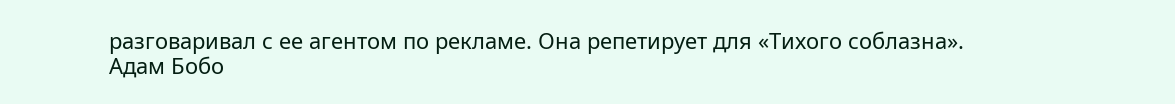разговаривал с ее агентом по рекламе. Она репетирует для «Тихого соблазна».
Адам Бобо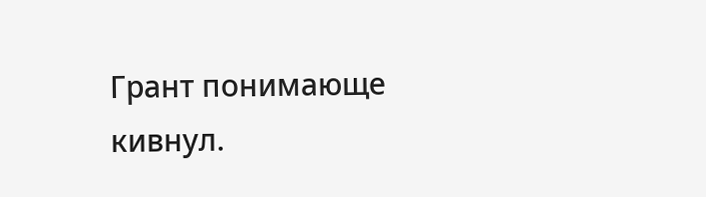Грант понимающе кивнул.